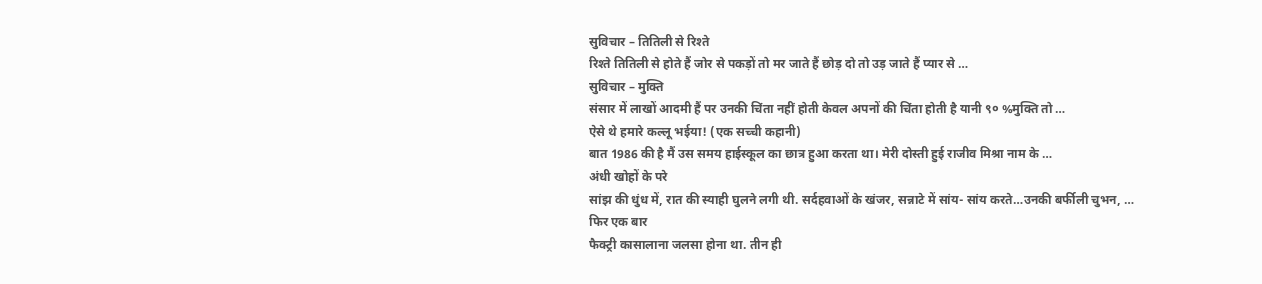सुविचार – तितिली से रिश्ते
रिश्ते तितिली से होते हैं जोर से पकड़ों तो मर जाते हैं छोड़ दो तो उड़ जाते हैं प्यार से …
सुविचार – मुक्ति
संसार में लाखों आदमी हैं पर उनकी चिंता नहीं होती केवल अपनों की चिंता होती है यानी ९० %मुक्ति तो …
ऐसे थे हमारे कल्लू भईया! (एक सच्ची कहानी)
बात 1986 की है मैं उस समय हाईस्कूल का छात्र हुआ करता था। मेरी दोस्ती हुई राजीव मिश्रा नाम के …
अंधी खोहों के परे
सांझ की धुंध में, रात की स्याही घुलने लगी थी. सर्दहवाओं के खंजर, सन्नाटे में सांय- सांय करते…उनकी बर्फीली चुभन, …
फिर एक बार
फैक्ट्री कासालाना जलसा होना था. तीन ही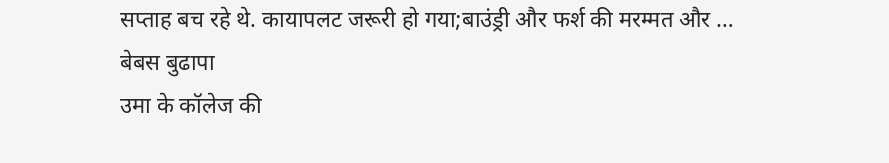सप्ताह बच रहे थे. कायापलट जरूरी हो गया;बाउंड्री और फर्श की मरम्मत और …
बेबस बुढापा
उमा के कॉलेज की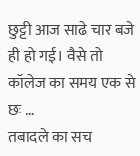छुट्टी आज साढे चार बजे ही हो गई। वैसे तो कॉलेज का समय एक से छः …
तबादले का सच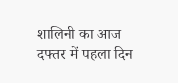शालिनी का आज दफ्तर में पहला दिन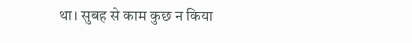था। सुबह से काम कुछ न किया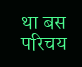था बस परिचय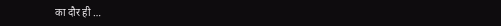का दौर ही …